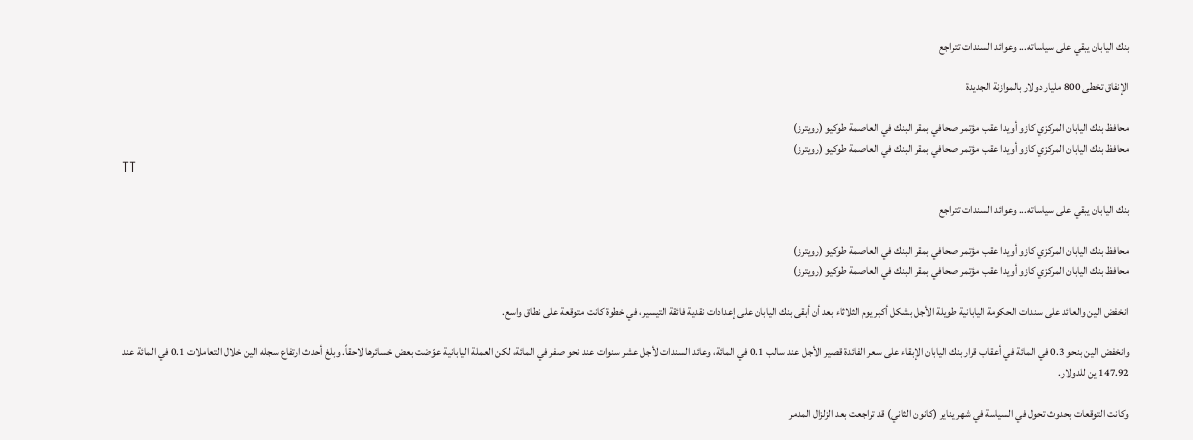بنك اليابان يبقي على سياساته... وعوائد السندات تتراجع

الإنفاق تخطى 800 مليار دولار بالموازنة الجديدة

محافظ بنك اليابان المركزي كازو أويدا عقب مؤتمر صحافي بمقر البنك في العاصمة طوكيو (رويترز)
محافظ بنك اليابان المركزي كازو أويدا عقب مؤتمر صحافي بمقر البنك في العاصمة طوكيو (رويترز)
TT

بنك اليابان يبقي على سياساته... وعوائد السندات تتراجع

محافظ بنك اليابان المركزي كازو أويدا عقب مؤتمر صحافي بمقر البنك في العاصمة طوكيو (رويترز)
محافظ بنك اليابان المركزي كازو أويدا عقب مؤتمر صحافي بمقر البنك في العاصمة طوكيو (رويترز)

انخفض الين والعائد على سندات الحكومة اليابانية طويلة الأجل بشكل أكبر يوم الثلاثاء بعد أن أبقى بنك اليابان على إعدادات نقدية فائقة التيسير، في خطوة كانت متوقعة على نطاق واسع.

وانخفض الين بنحو 0.3 في المائة في أعقاب قرار بنك اليابان الإبقاء على سعر الفائدة قصير الأجل عند سالب 0.1 في المائة، وعائد السندات لأجل عشر سنوات عند نحو صفر في المائة، لكن العملة اليابانية عوّضت بعض خسائرها لاحقاً. وبلغ أحدث ارتفاع سجله الين خلال التعاملات 0.1 في المائة عند 147.92 ين للدولار.

وكانت التوقعات بحدوث تحول في السياسة في شهر يناير (كانون الثاني) قد تراجعت بعد الزلزال المدمر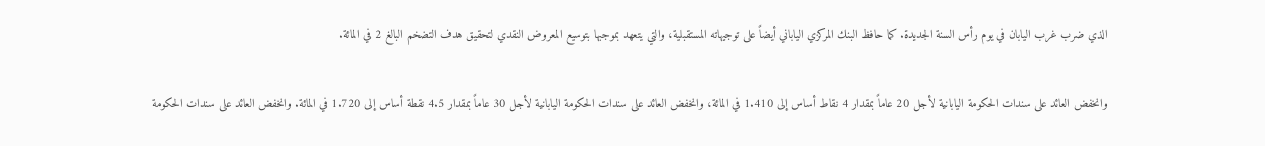الذي ضرب غرب اليابان في يوم رأس السنة الجديدة. كما حافظ البنك المركزي الياباني أيضاً على توجيهاته المستقبلية، والتي يتعهد بموجبها بتوسيع المعروض النقدي لتحقيق هدف التضخم البالغ 2 في المائة.

وانخفض العائد على سندات الحكومة اليابانية لأجل 20 عاماً بمقدار 4 نقاط أساس إلى 1.410 في المائة، وانخفض العائد على سندات الحكومة اليابانية لأجل 30 عاماً بمقدار 4.5 نقطة أساس إلى 1.720 في المائة. وانخفض العائد على سندات الحكومة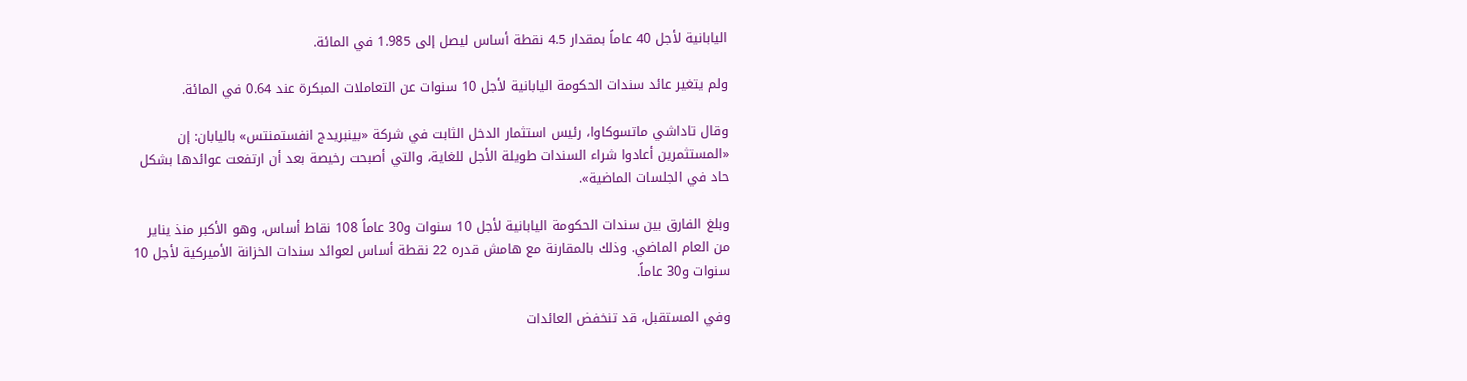اليابانية لأجل 40 عاماً بمقدار 4.5 نقطة أساس ليصل إلى 1.985 في المائة.

ولم يتغير عائد سندات الحكومة اليابانية لأجل 10 سنوات عن التعاملات المبكرة عند 0.64 في المائة.

وقال تاداشي ماتسوكاوا، رئيس استثمار الدخل الثابت في شركة «بينبريدج انفستمنتس» باليابان: إن «المستثمرين أعادوا شراء السندات طويلة الأجل للغاية، والتي أصبحت رخيصة بعد أن ارتفعت عوائدها بشكل حاد في الجلسات الماضية».

وبلغ الفارق بين سندات الحكومة اليابانية لأجل 10 سنوات و30 عاماً 108 نقاط أساس، وهو الأكبر منذ يناير من العام الماضي. وذلك بالمقارنة مع هامش قدره 22 نقطة أساس لعوائد سندات الخزانة الأميركية لأجل 10 سنوات و30 عاماً.

وفي المستقبل، قد تنخفض العائدات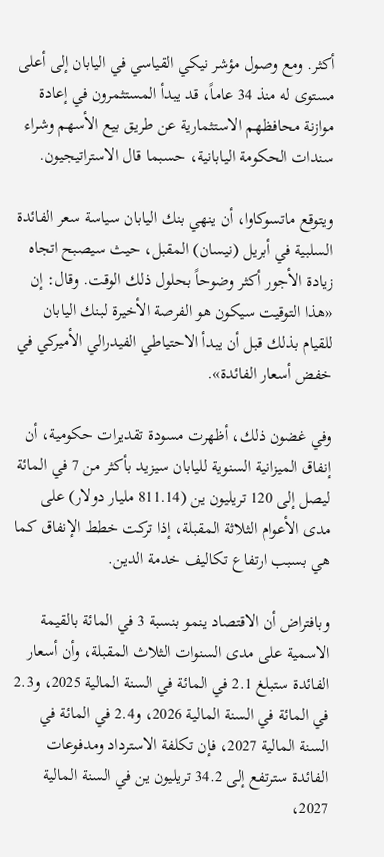أكثر. ومع وصول مؤشر نيكي القياسي في اليابان إلى أعلى مستوى له منذ 34 عاماً، قد يبدأ المستثمرون في إعادة موازنة محافظهم الاستثمارية عن طريق بيع الأسهم وشراء سندات الحكومة اليابانية، حسبما قال الاستراتيجيون.

ويتوقع ماتسوكاوا، أن ينهي بنك اليابان سياسة سعر الفائدة السلبية في أبريل (نيسان) المقبل، حيث سيصبح اتجاه زيادة الأجور أكثر وضوحاً بحلول ذلك الوقت. وقال: إن «هذا التوقيت سيكون هو الفرصة الأخيرة لبنك اليابان للقيام بذلك قبل أن يبدأ الاحتياطي الفيدرالي الأميركي في خفض أسعار الفائدة».

وفي غضون ذلك، أظهرت مسودة تقديرات حكومية، أن إنفاق الميزانية السنوية لليابان سيزيد بأكثر من 7 في المائة ليصل إلى 120 تريليون ين (811.14 مليار دولار) على مدى الأعوام الثلاثة المقبلة، إذا تركت خطط الإنفاق كما هي بسبب ارتفاع تكاليف خدمة الدين.

وبافتراض أن الاقتصاد ينمو بنسبة 3 في المائة بالقيمة الاسمية على مدى السنوات الثلاث المقبلة، وأن أسعار الفائدة ستبلغ 2.1 في المائة في السنة المالية 2025، و2.3 في المائة في السنة المالية 2026، و2.4 في المائة في السنة المالية 2027، فإن تكلفة الاسترداد ومدفوعات الفائدة سترتفع إلى 34.2 تريليون ين في السنة المالية 2027،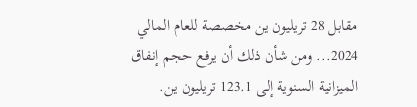مقابل 28 تريليون ين مخصصة للعام المالي 2024... ومن شأن ذلك أن يرفع حجم إنفاق الميزانية السنوية إلى 123.1 تريليون ين.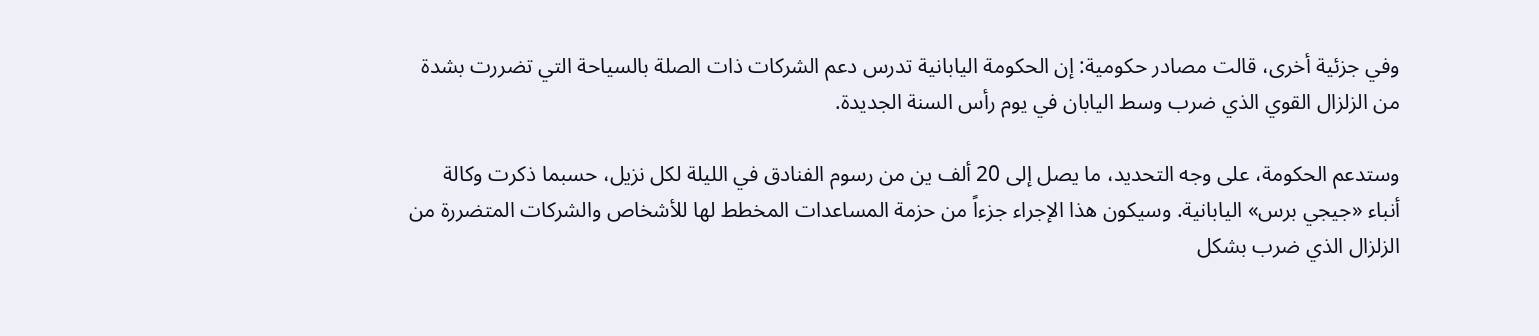وفي جزئية أخرى، قالت مصادر حكومية: إن الحكومة اليابانية تدرس دعم الشركات ذات الصلة بالسياحة التي تضررت بشدة من الزلزال القوي الذي ضرب وسط اليابان في يوم رأس السنة الجديدة.

وستدعم الحكومة، على وجه التحديد، ما يصل إلى 20 ألف ين من رسوم الفنادق في الليلة لكل نزيل، حسبما ذكرت وكالة أنباء «جيجي برس» اليابانية. وسيكون هذا الإجراء جزءاً من حزمة المساعدات المخطط لها للأشخاص والشركات المتضررة من الزلزال الذي ضرب بشكل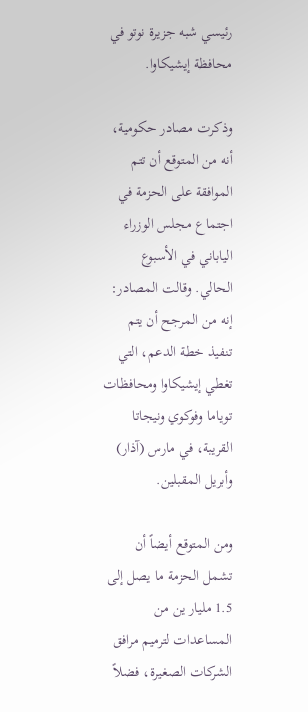رئيسي شبه جزيرة نوتو في محافظة إيشيكاوا.

وذكرت مصادر حكومية، أنه من المتوقع أن تتم الموافقة على الحزمة في اجتماع مجلس الوزراء الياباني في الأسبوع الحالي. وقالت المصادر: إنه من المرجح أن يتم تنفيذ خطة الدعم، التي تغطي إيشيكاوا ومحافظات توياما وفوكوي ونيجاتا القريبة، في مارس (آذار) وأبريل المقبلين.

ومن المتوقع أيضاً أن تشمل الحزمة ما يصل إلى 1.5 مليار ين من المساعدات لترميم مرافق الشركات الصغيرة، فضلاً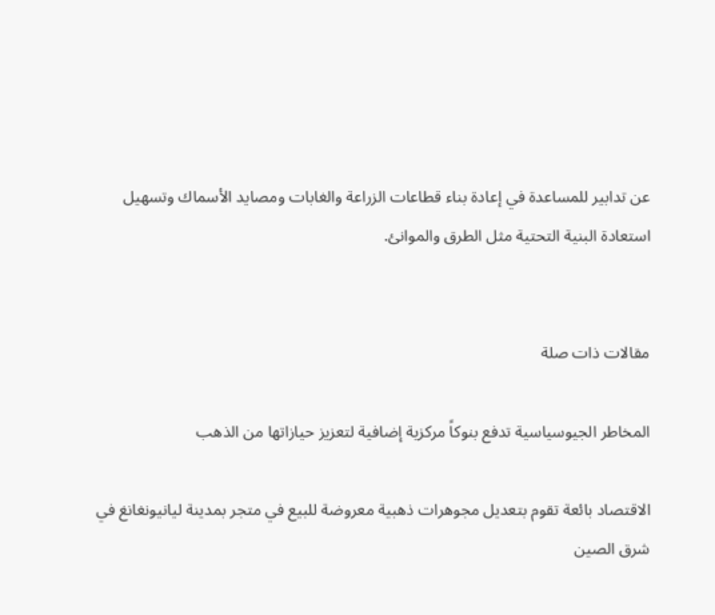عن تدابير للمساعدة في إعادة بناء قطاعات الزراعة والغابات ومصايد الأسماك وتسهيل استعادة البنية التحتية مثل الطرق والموانئ.


مقالات ذات صلة

المخاطر الجيوسياسية تدفع بنوكاً مركزية إضافية لتعزيز حيازاتها من الذهب

الاقتصاد بائعة تقوم بتعديل مجوهرات ذهبية معروضة للبيع في متجر بمدينة ليانيونغانغ في شرق الصين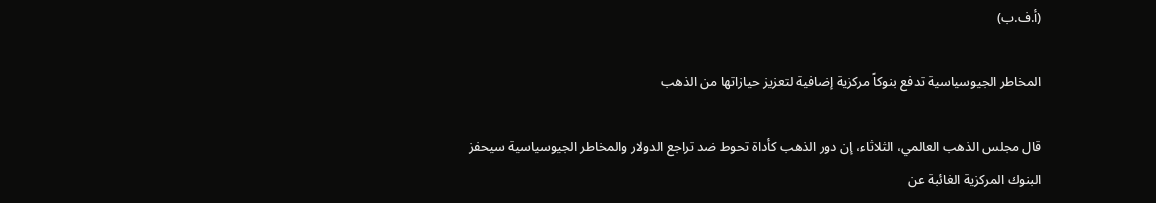(أ.ف.ب)

المخاطر الجيوسياسية تدفع بنوكاً مركزية إضافية لتعزيز حيازاتها من الذهب

قال مجلس الذهب العالمي، الثلاثاء، إن دور الذهب كأداة تحوط ضد تراجع الدولار والمخاطر الجيوسياسية سيحفز البنوك المركزية الغائبة عن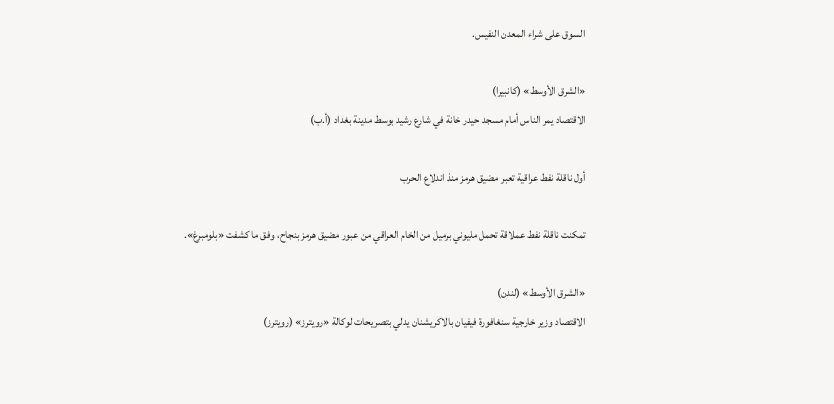السوق على شراء المعدن النفيس.

«الشرق الأوسط» (كانبيرا)
الاقتصاد يمر الناس أمام مسجد حيدر خانة في شارع رشيد بوسط مدينة بغداد (أ.ب)

أول ناقلة نفط عراقية تعبر مضيق هرمز منذ اندلاع الحرب

تمكنت ناقلة نفط عملاقة تحمل مليوني برميل من الخام العراقي من عبور مضيق هرمز بنجاح، وفق ما كشفت «بلومبرغ».

«الشرق الأوسط» (لندن)
الاقتصاد وزير خارجية سنغافورة فيفيان بالاكريشنان يدلي بتصريحات لوكالة «رويترز» (رويترز)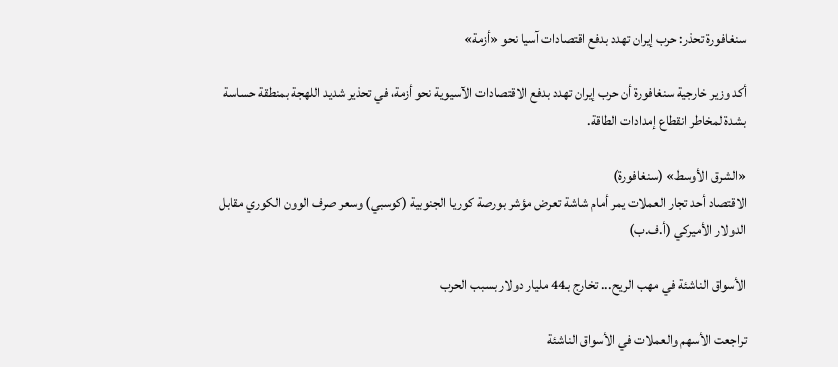سنغافورة تحذر: حرب إيران تهدد بدفع اقتصادات آسيا نحو «أزمة»

أكد وزير خارجية سنغافورة أن حرب إيران تهدد بدفع الاقتصادات الآسيوية نحو أزمة، في تحذير شديد اللهجة بمنطقة حساسة بشدة لمخاطر انقطاع إمدادات الطاقة.

«الشرق الأوسط» (سنغافورة)
الاقتصاد أحد تجار العملات يمر أمام شاشة تعرض مؤشر بورصة كوريا الجنوبية (كوسبي) وسعر صرف الوون الكوري مقابل الدولار الأميركي (أ.ف.ب)

الأسواق الناشئة في مهب الريح... تخارج بـ44 مليار دولار بسبب الحرب

تراجعت الأسهم والعملات في الأسواق الناشئة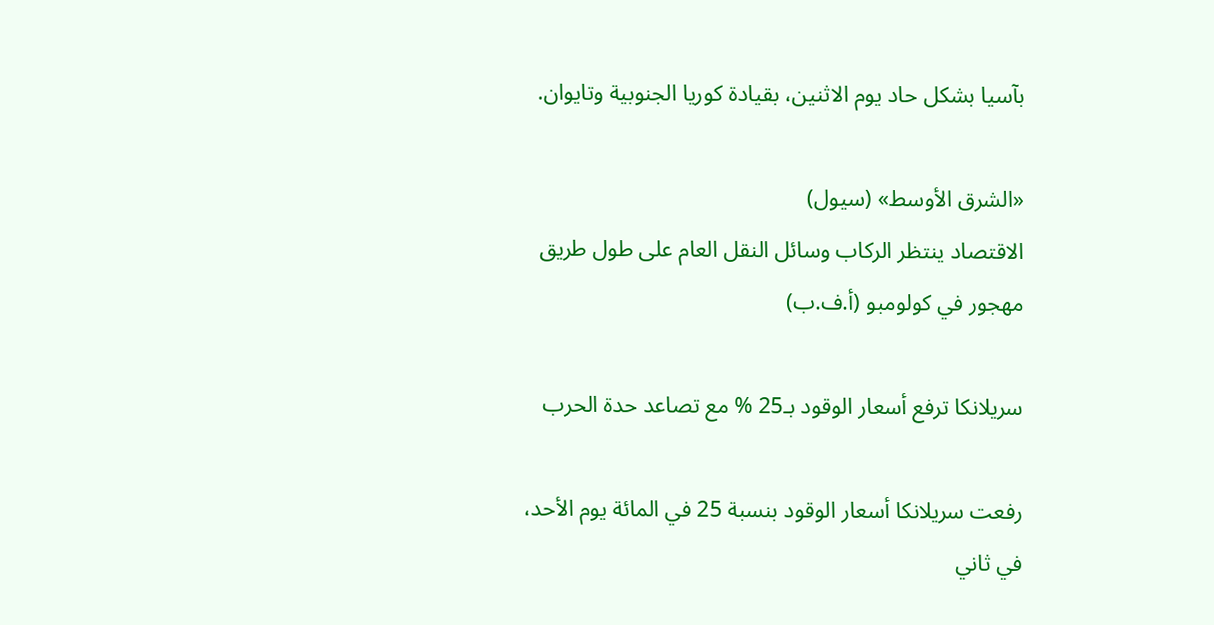بآسيا بشكل حاد يوم الاثنين، بقيادة كوريا الجنوبية وتايوان.

«الشرق الأوسط» (سيول)
الاقتصاد ينتظر الركاب وسائل النقل العام على طول طريق مهجور في كولومبو (أ.ف.ب)

سريلانكا ترفع أسعار الوقود بـ25 % مع تصاعد حدة الحرب

رفعت سريلانكا أسعار الوقود بنسبة 25 في المائة يوم الأحد، في ثاني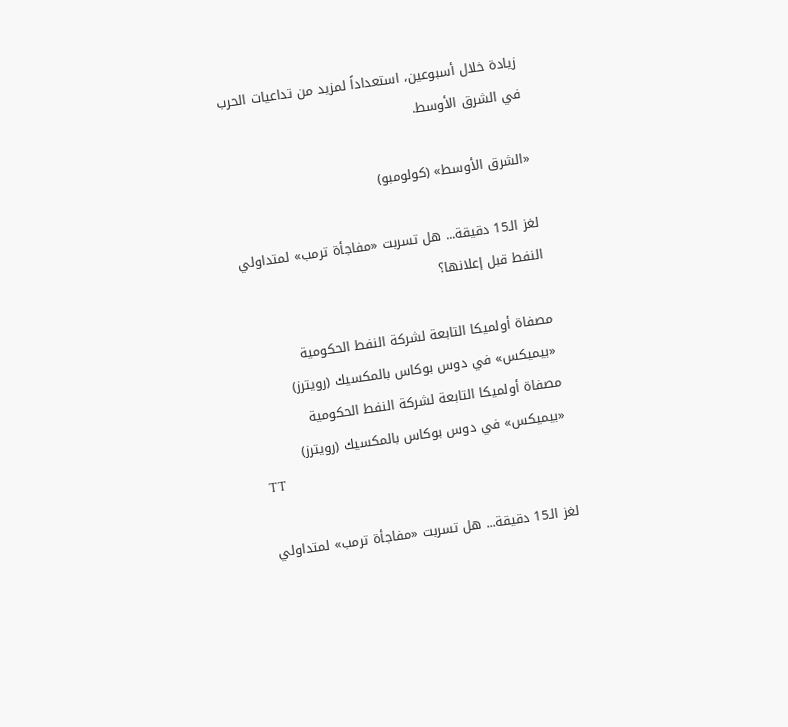زيادة خلال أسبوعين، استعداداً لمزيد من تداعيات الحرب في الشرق الأوسط.

«الشرق الأوسط» (كولومبو)

لغز الـ15 دقيقة... هل تسربت «مفاجأة ترمب» لمتداولي النفط قبل إعلانها؟

مصفاة أولميكا التابعة لشركة النفط الحكومية «بيميكس» في دوس بوكاس بالمكسيك (رويترز)
مصفاة أولميكا التابعة لشركة النفط الحكومية «بيميكس» في دوس بوكاس بالمكسيك (رويترز)
TT

لغز الـ15 دقيقة... هل تسربت «مفاجأة ترمب» لمتداولي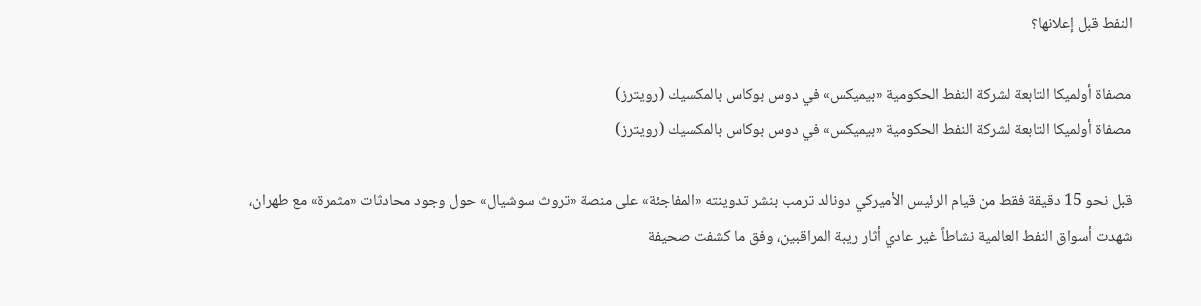النفط قبل إعلانها؟

مصفاة أولميكا التابعة لشركة النفط الحكومية «بيميكس» في دوس بوكاس بالمكسيك (رويترز)
مصفاة أولميكا التابعة لشركة النفط الحكومية «بيميكس» في دوس بوكاس بالمكسيك (رويترز)

قبل نحو 15 دقيقة فقط من قيام الرئيس الأميركي دونالد ترمب بنشر تدوينته «المفاجئة» على منصة «تروث سوشيال» حول وجود محادثات «مثمرة» مع طهران، شهدت أسواق النفط العالمية نشاطاً غير عادي أثار ريبة المراقبين، وفق ما كشفت صحيفة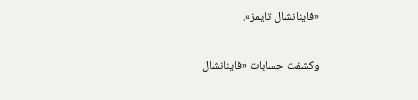«فاينانشال تايمز».

وكشفت حسابات «فاينانشال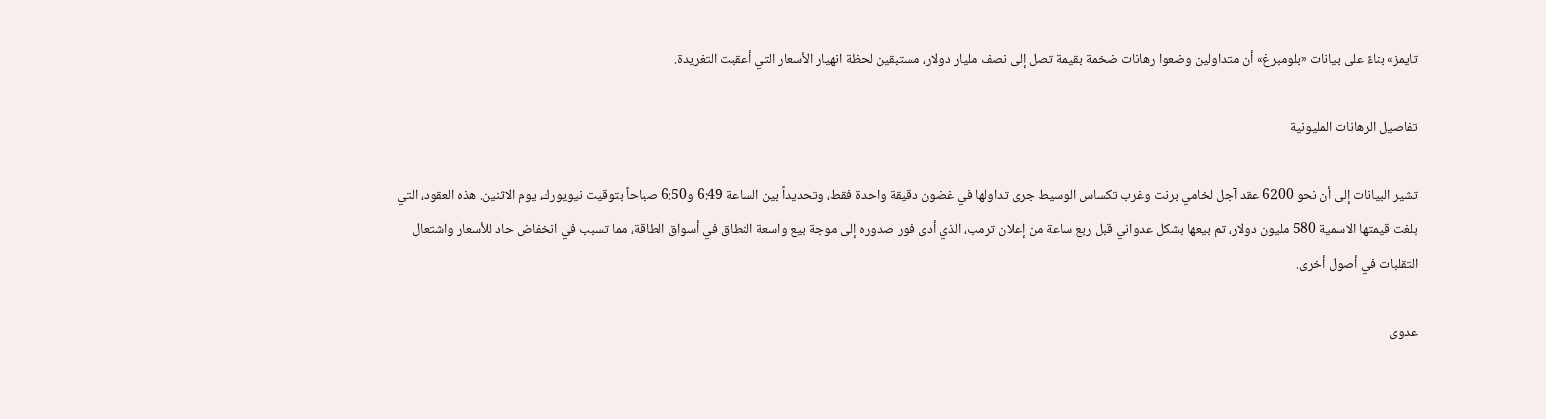تايمز» بناءً على بيانات «بلومبرغ» أن متداولين وضعوا رهانات ضخمة بقيمة تصل إلى نصف مليار دولار، مستبقين لحظة انهيار الأسعار التي أعقبت التغريدة.

تفاصيل الرهانات المليونية

تشير البيانات إلى أن نحو 6200 عقد آجل لخامي برنت وغرب تكساس الوسيط جرى تداولها في غضون دقيقة واحدة فقط، وتحديداً بين الساعة 6:49 و6:50 صباحاً بتوقيت نيويورك، يوم الاثنين. هذه العقود، التي بلغت قيمتها الاسمية 580 مليون دولار، تم بيعها بشكل عدواني قبل ربع ساعة من إعلان ترمب، الذي أدى فور صدوره إلى موجة بيع واسعة النطاق في أسواق الطاقة، مما تسبب في انخفاض حاد للأسعار واشتعال التقلبات في أصول أخرى.

عدوى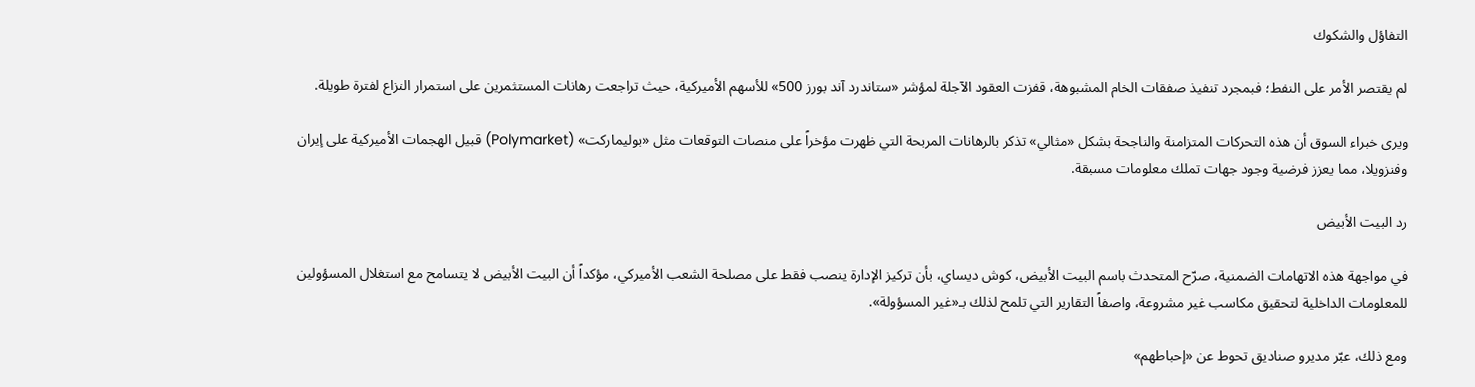التفاؤل والشكوك

لم يقتصر الأمر على النفط؛ فبمجرد تنفيذ صفقات الخام المشبوهة، قفزت العقود الآجلة لمؤشر «ستاندرد آند بورز 500» للأسهم الأميركية، حيث تراجعت رهانات المستثمرين على استمرار النزاع لفترة طويلة.

ويرى خبراء السوق أن هذه التحركات المتزامنة والناجحة بشكل «مثالي» تذكر بالرهانات المربحة التي ظهرت مؤخراً على منصات التوقعات مثل «بوليماركت» (Polymarket) قبيل الهجمات الأميركية على إيران وفنزويلا، مما يعزز فرضية وجود جهات تملك معلومات مسبقة.

رد البيت الأبيض

في مواجهة هذه الاتهامات الضمنية، صرّح المتحدث باسم البيت الأبيض، كوش ديساي، بأن تركيز الإدارة ينصب فقط على مصلحة الشعب الأميركي، مؤكداً أن البيت الأبيض لا يتسامح مع استغلال المسؤولين للمعلومات الداخلية لتحقيق مكاسب غير مشروعة، واصفاً التقارير التي تلمح لذلك بـ«غير المسؤولة».

ومع ذلك، عبّر مديرو صناديق تحوط عن «إحباطهم»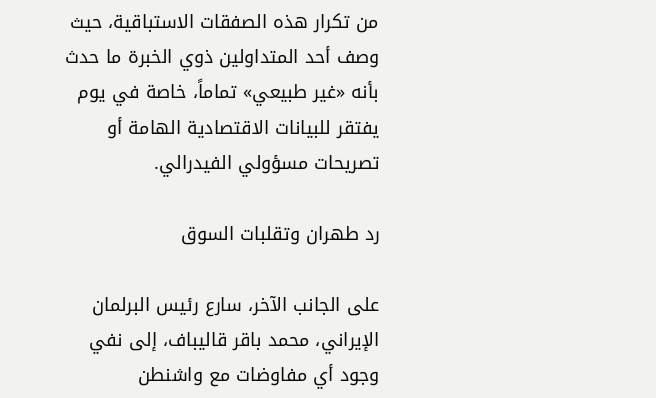من تكرار هذه الصفقات الاستباقية، حيث وصف أحد المتداولين ذوي الخبرة ما حدث بأنه «غير طبيعي» تماماً، خاصة في يوم يفتقر للبيانات الاقتصادية الهامة أو تصريحات مسؤولي الفيدرالي.

رد طهران وتقلبات السوق

على الجانب الآخر، سارع رئيس البرلمان الإيراني، محمد باقر قاليباف، إلى نفي وجود أي مفاوضات مع واشنطن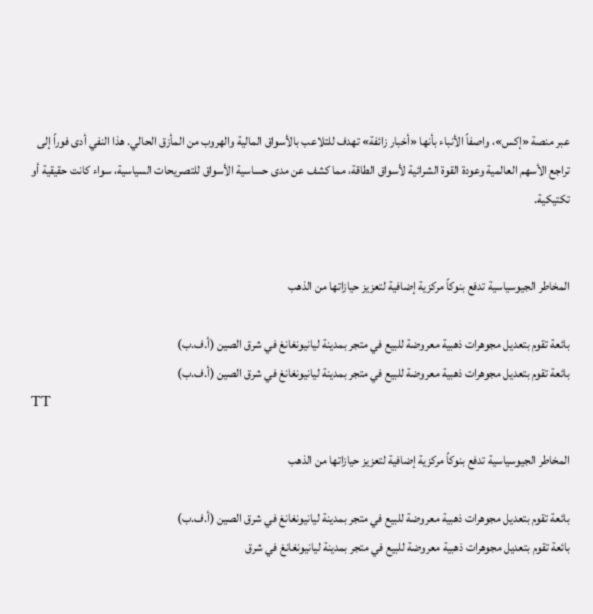عبر منصة «إكس»، واصفاً الأنباء بأنها «أخبار زائفة» تهدف للتلاعب بالأسواق المالية والهروب من المأزق الحالي. هذا النفي أدى فوراً إلى تراجع الأسهم العالمية وعودة القوة الشرائية لأسواق الطاقة، مما كشف عن مدى حساسية الأسواق للتصريحات السياسية، سواء كانت حقيقية أو تكتيكية.


المخاطر الجيوسياسية تدفع بنوكاً مركزية إضافية لتعزيز حيازاتها من الذهب

بائعة تقوم بتعديل مجوهرات ذهبية معروضة للبيع في متجر بمدينة ليانيونغانغ في شرق الصين (أ.ف.ب)
بائعة تقوم بتعديل مجوهرات ذهبية معروضة للبيع في متجر بمدينة ليانيونغانغ في شرق الصين (أ.ف.ب)
TT

المخاطر الجيوسياسية تدفع بنوكاً مركزية إضافية لتعزيز حيازاتها من الذهب

بائعة تقوم بتعديل مجوهرات ذهبية معروضة للبيع في متجر بمدينة ليانيونغانغ في شرق الصين (أ.ف.ب)
بائعة تقوم بتعديل مجوهرات ذهبية معروضة للبيع في متجر بمدينة ليانيونغانغ في شرق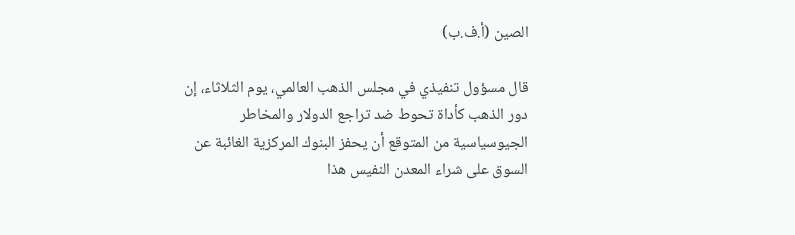الصين (أ.ف.ب)

قال مسؤول تنفيذي في مجلس الذهب العالمي، يوم الثلاثاء، إن دور الذهب كأداة تحوط ضد تراجع الدولار والمخاطر الجيوسياسية من المتوقع أن يحفز البنوك المركزية الغائبة عن السوق على شراء المعدن النفيس هذا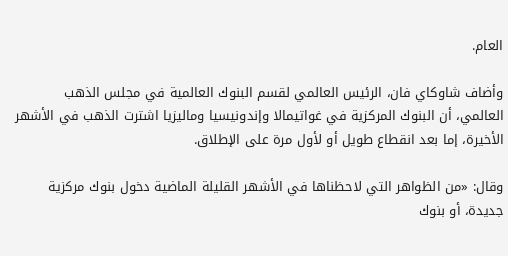العام.

وأضاف شاوكاي فان، الرئيس العالمي لقسم البنوك العالمية في مجلس الذهب العالمي، أن البنوك المركزية في غواتيمالا وإندونيسيا وماليزيا اشترت الذهب في الأشهر الأخيرة، إما بعد انقطاع طويل أو لأول مرة على الإطلاق.

وقال: «من الظواهر التي لاحظناها في الأشهر القليلة الماضية دخول بنوك مركزية جديدة، أو بنوك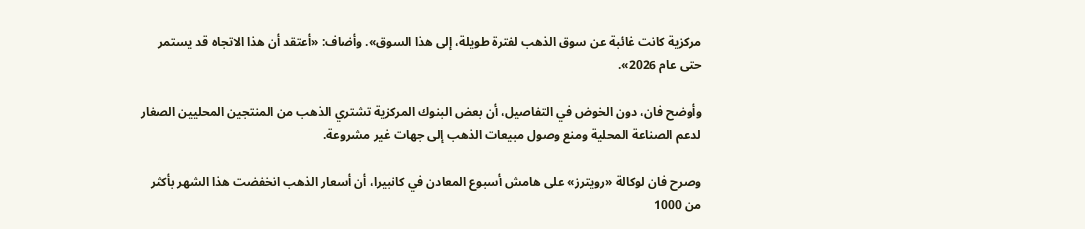مركزية كانت غائبة عن سوق الذهب لفترة طويلة، إلى هذا السوق». وأضاف: «أعتقد أن هذا الاتجاه قد يستمر حتى عام 2026».

وأوضح فان، دون الخوض في التفاصيل، أن بعض البنوك المركزية تشتري الذهب من المنتجين المحليين الصغار لدعم الصناعة المحلية ومنع وصول مبيعات الذهب إلى جهات غير مشروعة.

وصرح فان لوكالة «رويترز» على هامش أسبوع المعادن في كانبيرا، أن أسعار الذهب انخفضت هذا الشهر بأكثر من 1000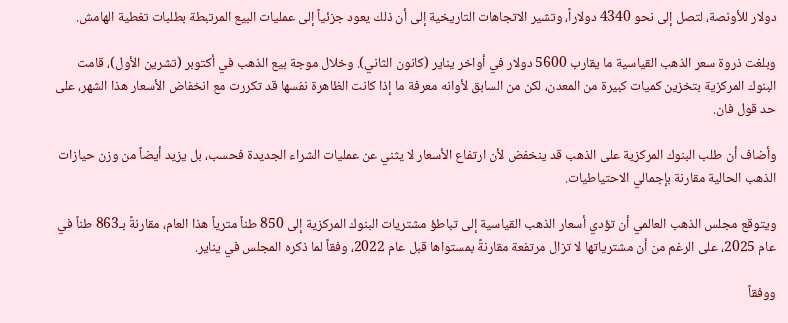دولار للأونصة، لتصل إلى نحو 4340 دولاراً، وتشير الاتجاهات التاريخية إلى أن ذلك يعود جزئياً إلى عمليات البيع المرتبطة بطلبات تغطية الهامش.

وبلغت ذروة سعر الذهب القياسية ما يقارب 5600 دولار في أواخر يناير (كانون الثاني). وخلال موجة بيع الذهب في أكتوبر (تشرين الأول)، قامت البنوك المركزية بتخزين كميات كبيرة من المعدن، لكن من السابق لأوانه معرفة ما إذا كانت الظاهرة نفسها قد تكررت مع انخفاض الأسعار هذا الشهر، على حد قول فان.

وأضاف أن طلب البنوك المركزية على الذهب قد ينخفض لأن ارتفاع الأسعار لا يثني عن عمليات الشراء الجديدة فحسب، بل يزيد أيضاً من وزن حيازات الذهب الحالية مقارنة بإجمالي الاحتياطيات.

ويتوقع مجلس الذهب العالمي أن تؤدي أسعار الذهب القياسية إلى تباطؤ مشتريات البنوك المركزية إلى 850 طناً مترياً هذا العام، مقارنةً بـ863 طناً في عام 2025، على الرغم من أن مشترياتها لا تزال مرتفعة مقارنةً بمستواها قبل عام 2022، وفقاً لما ذكره المجلس في يناير.

ووفقاً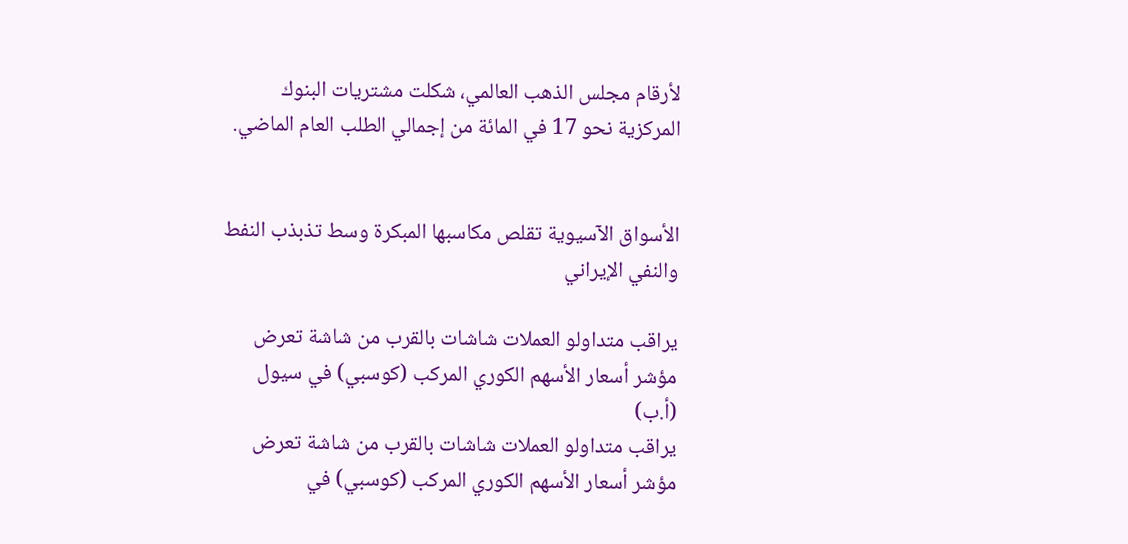لأرقام مجلس الذهب العالمي، شكلت مشتريات البنوك المركزية نحو 17 في المائة من إجمالي الطلب العام الماضي.


الأسواق الآسيوية تقلص مكاسبها المبكرة وسط تذبذب النفط والنفي الإيراني

يراقب متداولو العملات شاشات بالقرب من شاشة تعرض مؤشر أسعار الأسهم الكوري المركب (كوسبي) في سيول (أ.ب)
يراقب متداولو العملات شاشات بالقرب من شاشة تعرض مؤشر أسعار الأسهم الكوري المركب (كوسبي) في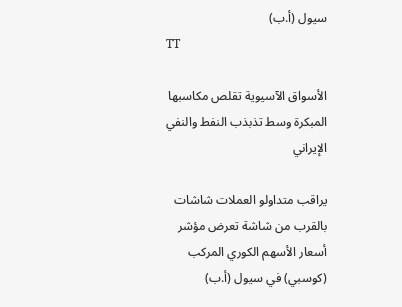سيول (أ.ب)
TT

الأسواق الآسيوية تقلص مكاسبها المبكرة وسط تذبذب النفط والنفي الإيراني

يراقب متداولو العملات شاشات بالقرب من شاشة تعرض مؤشر أسعار الأسهم الكوري المركب (كوسبي) في سيول (أ.ب)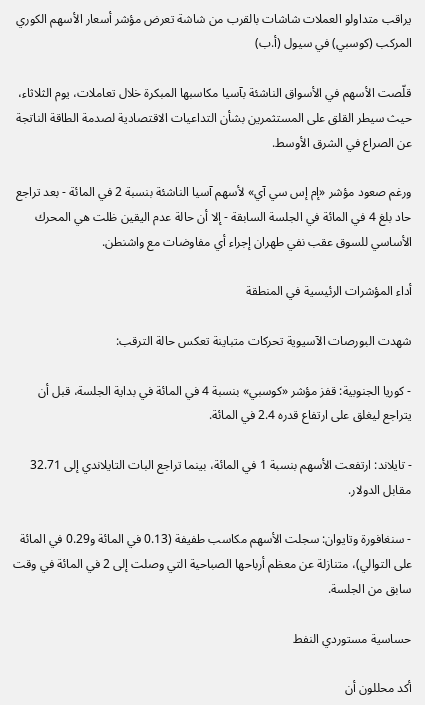يراقب متداولو العملات شاشات بالقرب من شاشة تعرض مؤشر أسعار الأسهم الكوري المركب (كوسبي) في سيول (أ.ب)

قلّصت الأسهم في الأسواق الناشئة بآسيا مكاسبها المبكرة خلال تعاملات، يوم الثلاثاء، حيث سيطر القلق على المستثمرين بشأن التداعيات الاقتصادية لصدمة الطاقة الناتجة عن الصراع في الشرق الأوسط.

ورغم صعود مؤشر «إم إس سي آي» لأسهم آسيا الناشئة بنسبة 2 في المائة - بعد تراجع حاد بلغ 4 في المائة في الجلسة السابقة - إلا أن حالة عدم اليقين ظلت هي المحرك الأساسي للسوق عقب نفي طهران إجراء أي مفاوضات مع واشنطن.

أداء المؤشرات الرئيسية في المنطقة

شهدت البورصات الآسيوية تحركات متباينة تعكس حالة الترقب:

- كوريا الجنوبية: قفز مؤشر «كوسبي» بنسبة 4 في المائة في بداية الجلسة، قبل أن يتراجع ليغلق على ارتفاع قدره 2.4 في المائة.

- تايلاند: ارتفعت الأسهم بنسبة 1 في المائة، بينما تراجع البات التايلاندي إلى 32.71 مقابل الدولار.

- سنغافورة وتايوان: سجلت الأسهم مكاسب طفيفة (0.13 في المائة و0.29 في المائة على التوالي)، متنازلة عن معظم أرباحها الصباحية التي وصلت إلى 2 في المائة في وقت سابق من الجلسة.

حساسية مستوردي النفط

أكد محللون أن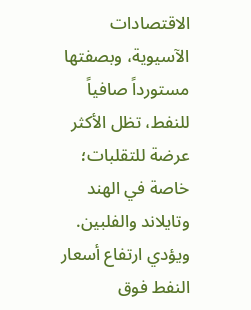الاقتصادات الآسيوية، وبصفتها مستورداً صافياً للنفط، تظل الأكثر عرضة للتقلبات؛ خاصة في الهند وتايلاند والفلبين. ويؤدي ارتفاع أسعار النفط فوق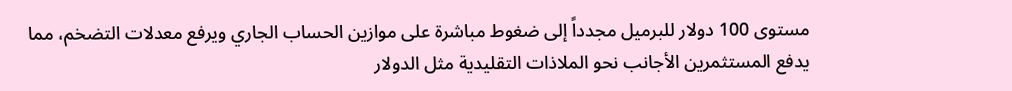مستوى 100 دولار للبرميل مجدداً إلى ضغوط مباشرة على موازين الحساب الجاري ويرفع معدلات التضخم، مما يدفع المستثمرين الأجانب نحو الملاذات التقليدية مثل الدولار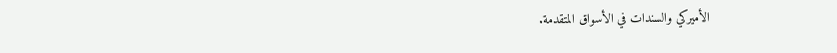الأميركي والسندات في الأسواق المتقدمة.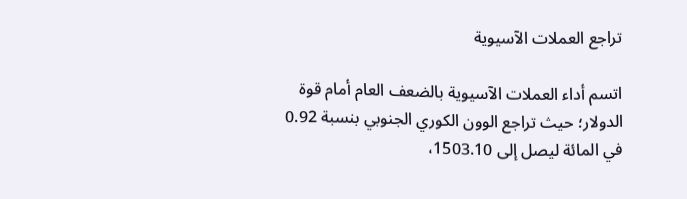تراجع العملات الآسيوية

اتسم أداء العملات الآسيوية بالضعف العام أمام قوة الدولار؛ حيث تراجع الوون الكوري الجنوبي بنسبة 0.92 في المائة ليصل إلى 1503.10،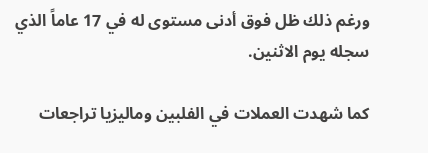ورغم ذلك ظل فوق أدنى مستوى له في 17 عاماً الذي سجله يوم الاثنين.

كما شهدت العملات في الفلبين وماليزيا تراجعات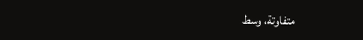متفاوتة، وسط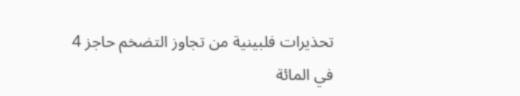تحذيرات فلبينية من تجاوز التضخم حاجز 4 في المائة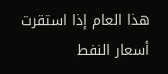هذا العام إذا استقرت أسعار النفط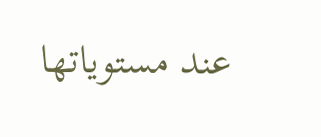عند مستوياتها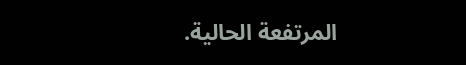المرتفعة الحالية.